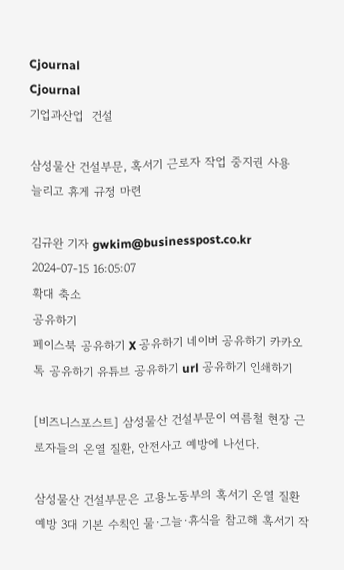Cjournal
Cjournal
기업과산업  건설

삼성물산 건설부문, 혹서기 근로자 작업 중지권 사용 늘리고 휴게 규정 마련

김규완 기자 gwkim@businesspost.co.kr 2024-07-15 16:05:07
확대 축소
공유하기
페이스북 공유하기 X 공유하기 네이버 공유하기 카카오톡 공유하기 유튜브 공유하기 url 공유하기 인쇄하기

[비즈니스포스트] 삼성물산 건설부문이 여름철 현장 근로자들의 온열 질환, 안전사고 예방에 나선다.

삼성물산 건설부문은 고용노동부의 혹서기 온열 질환 예방 3대 기본 수칙인 물∙그늘∙휴식을 참고해 혹서기 작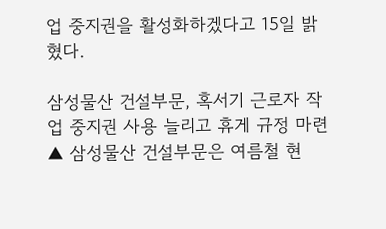업 중지권을 활성화하겠다고 15일 밝혔다.

삼성물산 건설부문, 혹서기 근로자 작업 중지권 사용 늘리고 휴게 규정 마련
▲ 삼성물산 건설부문은 여름철 현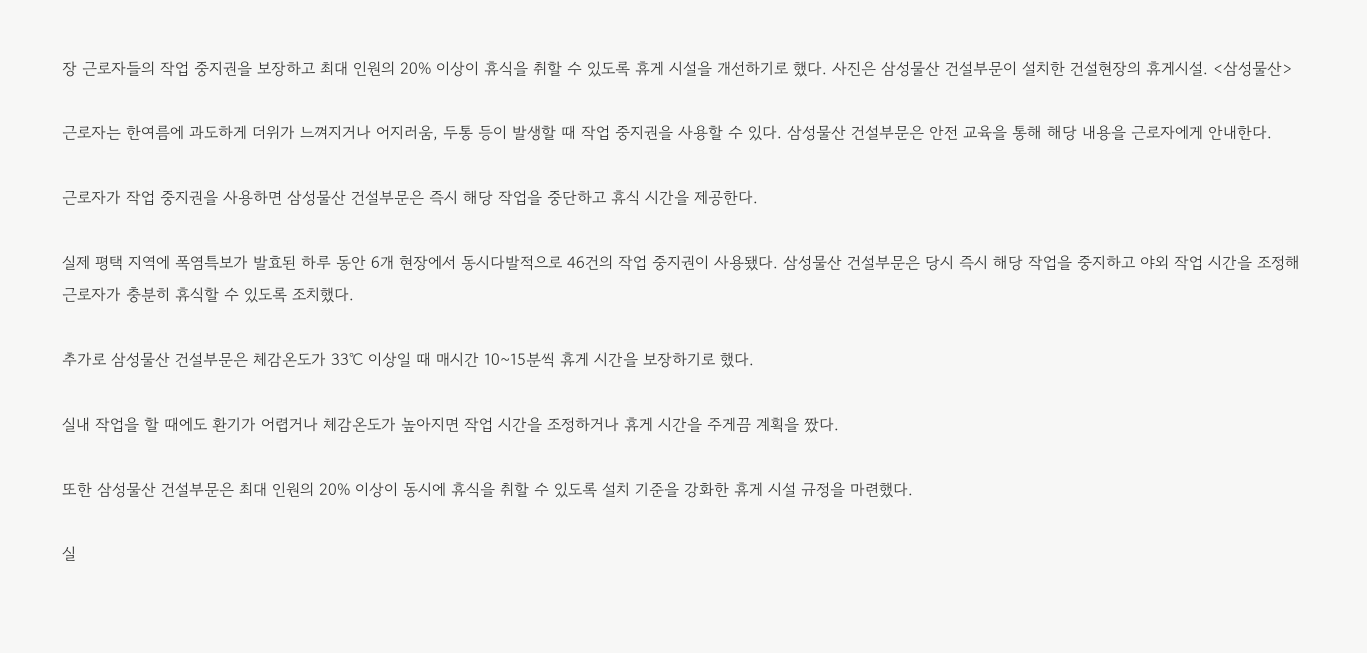장 근로자들의 작업 중지권을 보장하고 최대 인원의 20% 이상이 휴식을 취할 수 있도록 휴게 시설을 개선하기로 했다. 사진은 삼성물산 건설부문이 설치한 건설현장의 휴게시설. <삼성물산>

근로자는 한여름에 과도하게 더위가 느껴지거나 어지러움, 두통 등이 발생할 때 작업 중지권을 사용할 수 있다. 삼성물산 건설부문은 안전 교육을 통해 해당 내용을 근로자에게 안내한다.

근로자가 작업 중지권을 사용하면 삼성물산 건설부문은 즉시 해당 작업을 중단하고 휴식 시간을 제공한다.

실제 평택 지역에 폭염특보가 발효된 하루 동안 6개 현장에서 동시다발적으로 46건의 작업 중지권이 사용됐다. 삼성물산 건설부문은 당시 즉시 해당 작업을 중지하고 야외 작업 시간을 조정해 근로자가 충분히 휴식할 수 있도록 조치했다.

추가로 삼성물산 건설부문은 체감온도가 33℃ 이상일 때 매시간 10~15분씩 휴게 시간을 보장하기로 했다.

실내 작업을 할 때에도 환기가 어렵거나 체감온도가 높아지면 작업 시간을 조정하거나 휴게 시간을 주게끔 계획을 짰다.

또한 삼성물산 건설부문은 최대 인원의 20% 이상이 동시에 휴식을 취할 수 있도록 설치 기준을 강화한 휴게 시설 규정을 마련했다.

실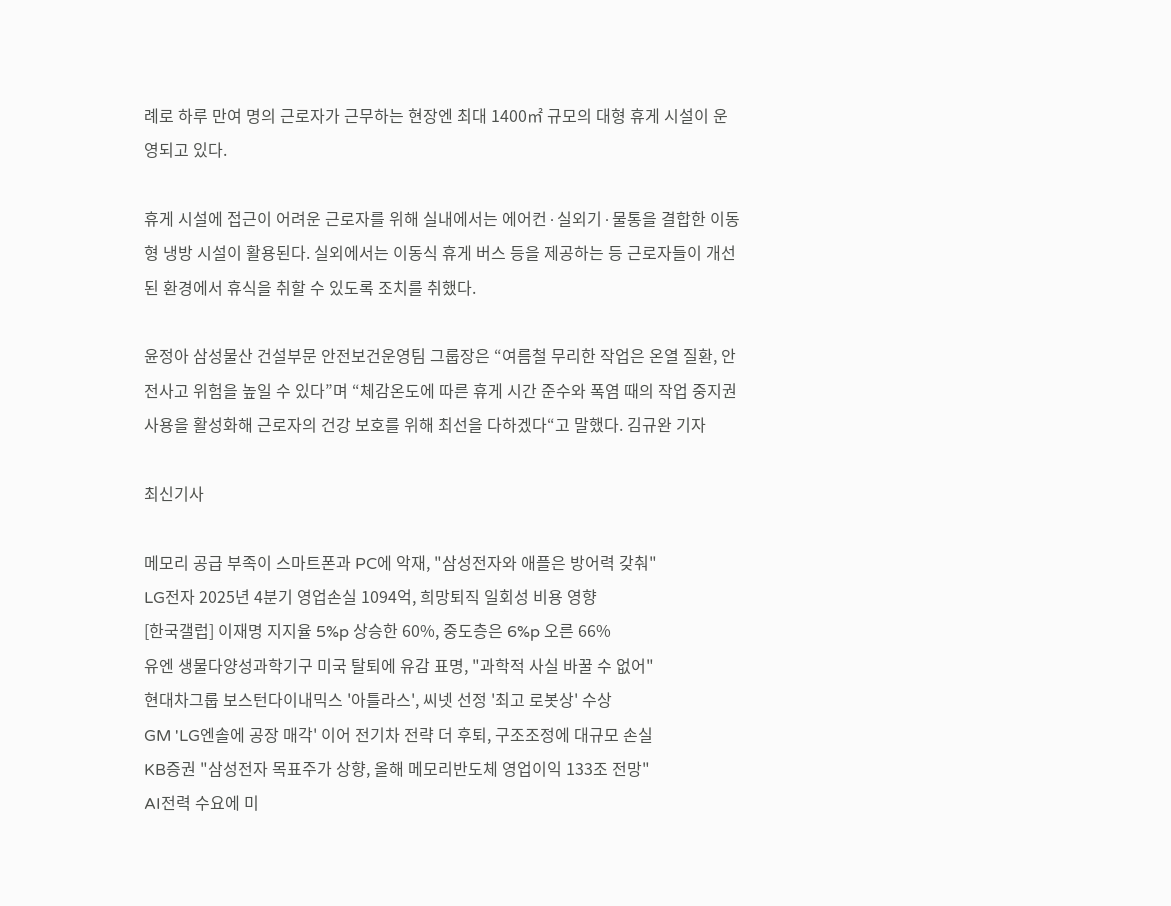례로 하루 만여 명의 근로자가 근무하는 현장엔 최대 1400㎡ 규모의 대형 휴게 시설이 운영되고 있다.

휴게 시설에 접근이 어려운 근로자를 위해 실내에서는 에어컨∙실외기∙물통을 결합한 이동형 냉방 시설이 활용된다. 실외에서는 이동식 휴게 버스 등을 제공하는 등 근로자들이 개선된 환경에서 휴식을 취할 수 있도록 조치를 취했다.

윤정아 삼성물산 건설부문 안전보건운영팀 그룹장은 “여름철 무리한 작업은 온열 질환, 안전사고 위험을 높일 수 있다”며 “체감온도에 따른 휴게 시간 준수와 폭염 때의 작업 중지권 사용을 활성화해 근로자의 건강 보호를 위해 최선을 다하겠다“고 말했다. 김규완 기자

최신기사

메모리 공급 부족이 스마트폰과 PC에 악재, "삼성전자와 애플은 방어력 갖춰"
LG전자 2025년 4분기 영업손실 1094억, 희망퇴직 일회성 비용 영향
[한국갤럽] 이재명 지지율 5%p 상승한 60%, 중도층은 6%p 오른 66%
유엔 생물다양성과학기구 미국 탈퇴에 유감 표명, "과학적 사실 바꿀 수 없어"
현대차그룹 보스턴다이내믹스 '아틀라스', 씨넷 선정 '최고 로봇상' 수상
GM 'LG엔솔에 공장 매각' 이어 전기차 전략 더 후퇴, 구조조정에 대규모 손실
KB증권 "삼성전자 목표주가 상향, 올해 메모리반도체 영업이익 133조 전망"
AI전력 수요에 미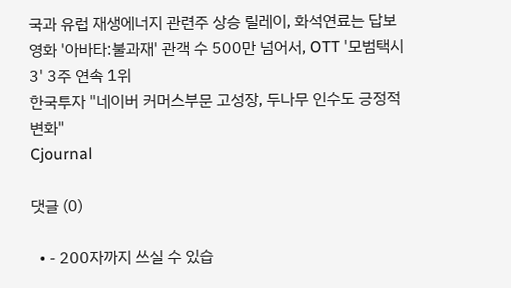국과 유럽 재생에너지 관련주 상승 릴레이, 화석연료는 답보
영화 '아바타:불과재' 관객 수 500만 넘어서, OTT '모범택시3' 3주 연속 1위
한국투자 "네이버 커머스부문 고성장, 두나무 인수도 긍정적 변화"
Cjournal

댓글 (0)

  • - 200자까지 쓰실 수 있습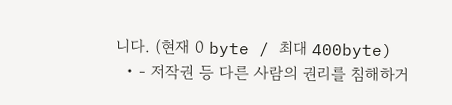니다. (현재 0 byte / 최대 400byte)
  • - 저작권 등 다른 사람의 권리를 침해하거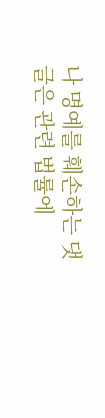나 명예를 훼손하는 댓글은 관련 법률에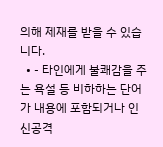의해 제재를 받을 수 있습니다.
  • - 타인에게 불쾌감을 주는 욕설 등 비하하는 단어가 내용에 포함되거나 인신공격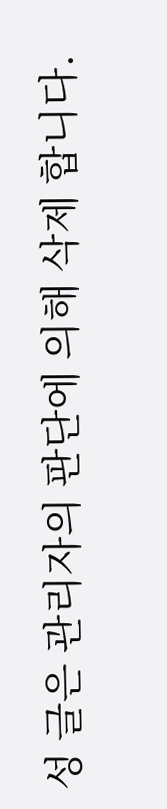성 글은 관리자의 판단에 의해 삭제 합니다.